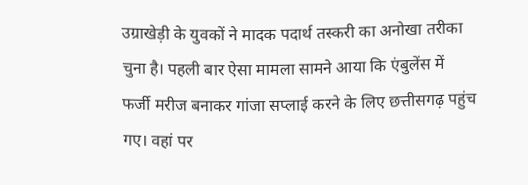उग्राखेड़ी के युवकों ने मादक पदार्थ तस्करी का अनोखा तरीका चुना है। पहली बार ऐसा मामला सामने आया कि एंबुलेंस में फर्जी मरीज बनाकर गांजा सप्लाई करने के लिए छत्तीसगढ़ पहुंच गए। वहां पर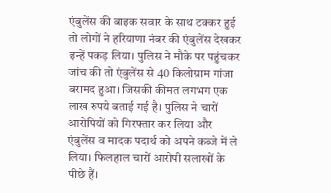एंबुलेंस की बाइक सवार के साथ टक्कर हुई तो लोगों ने हरियाणा नंबर की एंबुलेंस देखकर इन्हें पकड़ लिया। पुलिस ने मौके पर पहुंचकर जांच की तो एंबुलेंस से 40 किलोग्राम गांजा बरामद हुआ। जिसकी कीमत लगभग एक लाख रुपये बताई गई है। पुलिस ने चारों आरोपियों को गिरफ्तार कर लिया और एंबुलेंस व मादक पदार्थ को अपने कब्जे में ले लिया। फिलहाल चारों आरोपी सलाखों के पीछे हैं।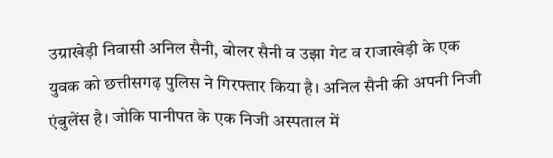उग्राखेड़ी निवासी अनिल सैनी, बोलर सैनी व उझा गेट व राजाखेड़ी के एक युवक को छत्तीसगढ़ पुलिस ने गिरफ्तार किया है। अनिल सैनी की अपनी निजी एंबुलेंस है। जोकि पानीपत के एक निजी अस्पताल में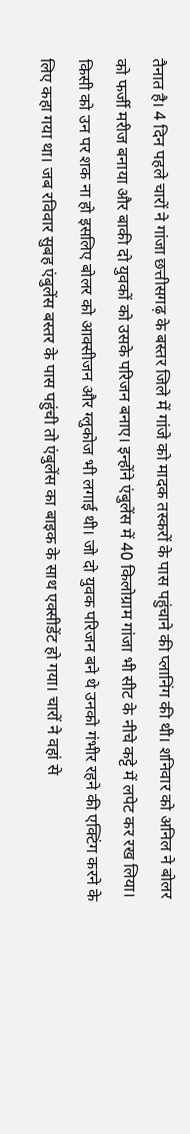तैनात है। 4 दिन पहले चारों ने गांजा छत्तीसगढ़ के बस्तर जिले में गांजे को मादक तस्करों के पास पहुंचाने की प्लानिंग की थी। शनिवार को अनिल ने बोलर को फर्जी मरीज बनाया और बाकी दो युवकों को उसके परिजन बनाए। इन्होंने एंबुलेंस में 40 किलोग्राम गांजा भी सीट के नीचे कट्टे में लपेट कर रख लिया। किसी को उन पर शक ना हो इसलिए बोलर को आक्सीजन और ग्लुकोज भी लगाई थी। जो दो युवक परिजन बने थे उनको गंभीर रहने की एक्टिंग करने के लिए कहा गया था। जब रविवार सुबह एंबुलेंस बस्तर के पास पहुंची तो एंबुलेंस का बाइक के साथ एक्सीडेंट हो गया। चारों ने वहां से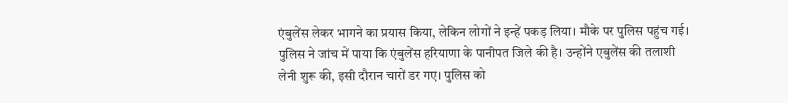एंबुलेंस लेकर भागने का प्रयास किया, लेकिन लोगों ने इन्हें पकड़ लिया। मौके पर पुलिस पहुंच गई। पुलिस ने जांच में पाया कि एंबुलेंस हरियाणा के पानीपत जिले की है। उन्होंने एबुलेंस की तलाशी लेनी शुरू की, इसी दौरान चारों डर गए। पुलिस को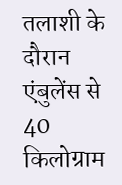तलाशी के दौरान एंबुलेंस से 40 किलोग्राम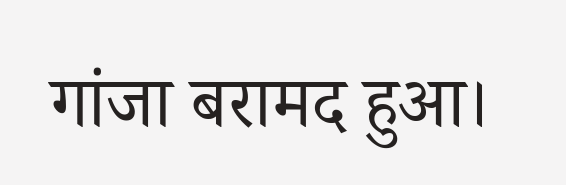गांजा बरामद हुआ।